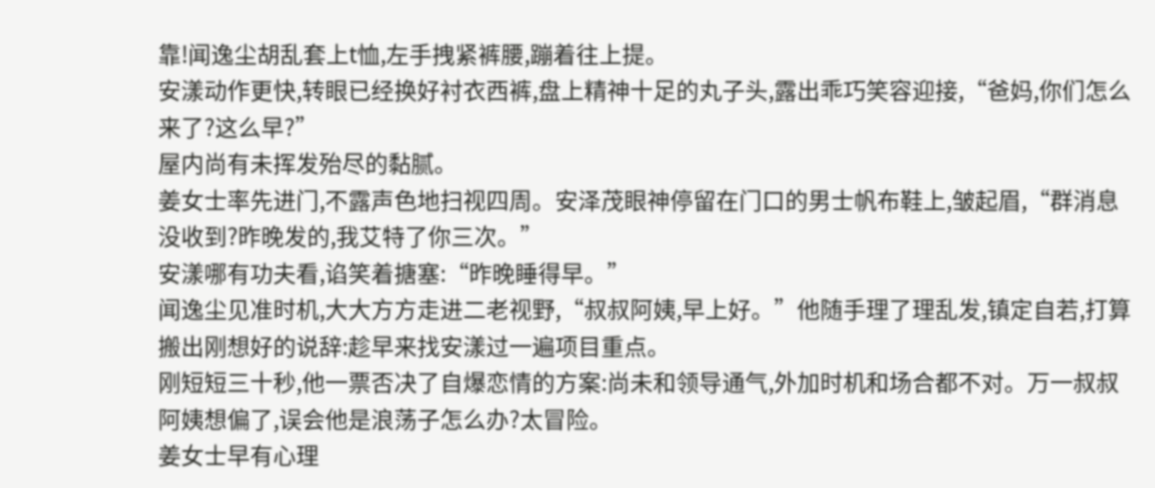靠!闻逸尘胡乱套上t恤,左手拽紧裤腰,蹦着往上提。
安漾动作更快,转眼已经换好衬衣西裤,盘上精神十足的丸子头,露出乖巧笑容迎接,“爸妈,你们怎么来了?这么早?”
屋内尚有未挥发殆尽的黏腻。
姜女士率先进门,不露声色地扫视四周。安泽茂眼神停留在门口的男士帆布鞋上,皱起眉,“群消息没收到?昨晚发的,我艾特了你三次。”
安漾哪有功夫看,谄笑着搪塞:“昨晚睡得早。”
闻逸尘见准时机,大大方方走进二老视野,“叔叔阿姨,早上好。”他随手理了理乱发,镇定自若,打算搬出刚想好的说辞:趁早来找安漾过一遍项目重点。
刚短短三十秒,他一票否决了自爆恋情的方案:尚未和领导通气,外加时机和场合都不对。万一叔叔阿姨想偏了,误会他是浪荡子怎么办?太冒险。
姜女士早有心理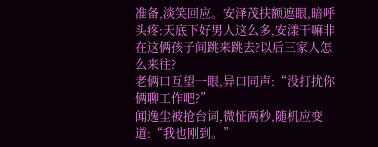准备,淡笑回应。安泽茂扶额遮眼,暗呼头疼:天底下好男人这么多,安漾干嘛非在这俩孩子间跳来跳去?以后三家人怎么来往?
老俩口互望一眼,异口同声:“没打扰你俩聊工作吧?”
闻逸尘被抢台词,微怔两秒,随机应变道:“我也刚到。”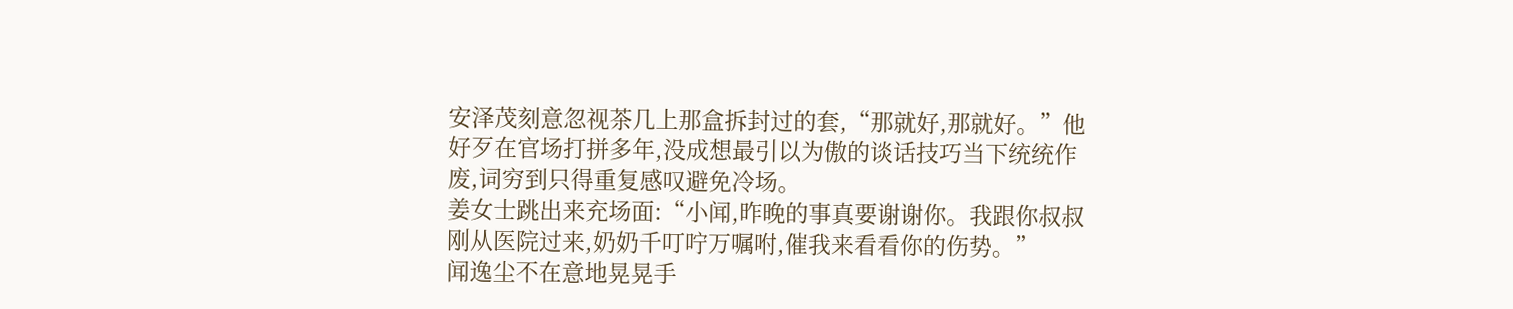安泽茂刻意忽视茶几上那盒拆封过的套,“那就好,那就好。”他好歹在官场打拼多年,没成想最引以为傲的谈话技巧当下统统作废,词穷到只得重复感叹避免冷场。
姜女士跳出来充场面:“小闻,昨晚的事真要谢谢你。我跟你叔叔刚从医院过来,奶奶千叮咛万嘱咐,催我来看看你的伤势。”
闻逸尘不在意地晃晃手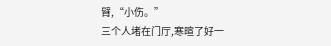臂,“小伤。”
三个人堵在门厅,寒暄了好一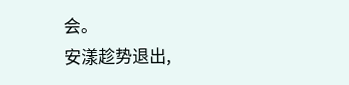会。
安漾趁势退出,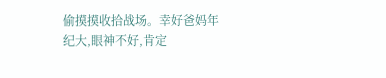偷摸摸收拾战场。幸好爸妈年纪大,眼神不好,肯定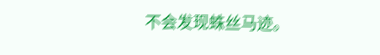不会发现蛛丝马迹。